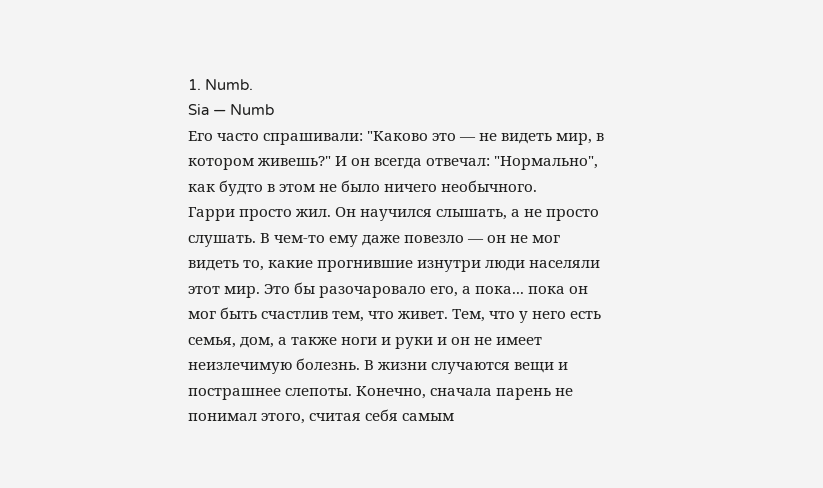1. Numb.
Sia — Numb
Его часто спрашивали: "Каково это — не видеть мир, в котором живешь?" И он всегда отвечал: "Нормально", как будто в этом не было ничего необычного.
Гарри просто жил. Он научился слышать, а не просто слушать. В чем-то ему даже повезло — он не мог видеть то, какие прогнившие изнутри люди населяли этот мир. Это бы разочаровало его, а пока... пока он мог быть счастлив тем, что живет. Тем, что у него есть семья, дом, а также ноги и руки и он не имеет неизлечимую болезнь. В жизни случаются вещи и пострашнее слепоты. Конечно, сначала парень не понимал этого, считая себя самым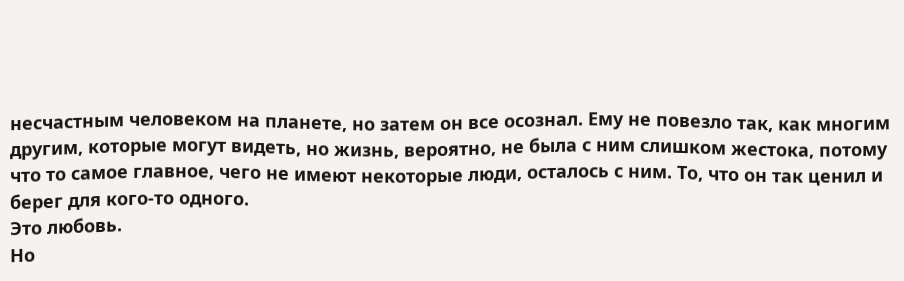несчастным человеком на планете, но затем он все осознал. Ему не повезло так, как многим другим, которые могут видеть, но жизнь, вероятно, не была с ним слишком жестока, потому что то самое главное, чего не имеют некоторые люди, осталось с ним. То, что он так ценил и берег для кого-то одного.
Это любовь.
Но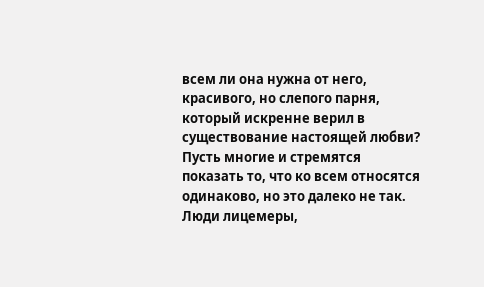всем ли она нужна от него, красивого, но слепого парня, который искренне верил в существование настоящей любви? Пусть многие и стремятся показать то, что ко всем относятся одинаково, но это далеко не так. Люди лицемеры,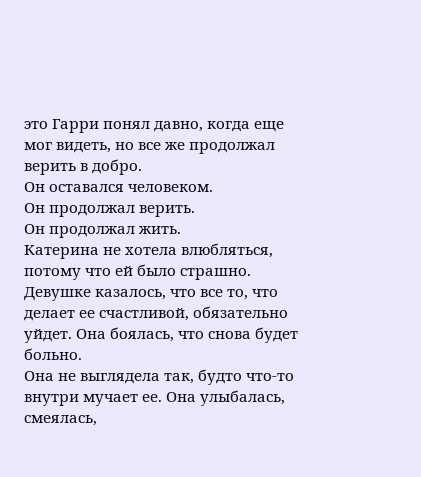это Гарри понял давно, когда еще мог видеть, но все же продолжал верить в добро.
Он оставался человеком.
Он продолжал верить.
Он продолжал жить.
Катерина не хотела влюбляться, потому что ей было страшно. Девушке казалось, что все то, что делает ее счастливой, обязательно уйдет. Она боялась, что снова будет больно.
Она не выглядела так, будто что-то внутри мучает ее. Она улыбалась, смеялась,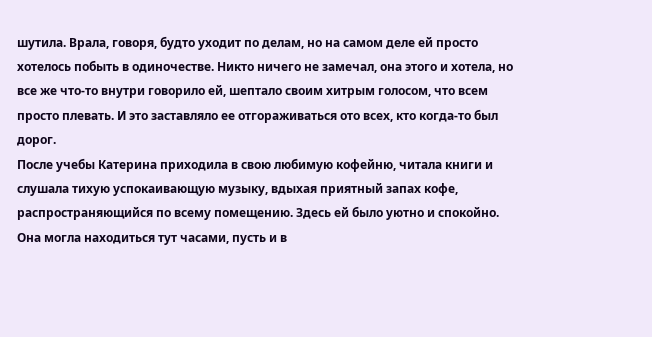шутила. Врала, говоря, будто уходит по делам, но на самом деле ей просто хотелось побыть в одиночестве. Никто ничего не замечал, она этого и хотела, но все же что-то внутри говорило ей, шептало своим хитрым голосом, что всем просто плевать. И это заставляло ее отгораживаться ото всех, кто когда-то был дорог.
После учебы Катерина приходила в свою любимую кофейню, читала книги и слушала тихую успокаивающую музыку, вдыхая приятный запах кофе, распространяющийся по всему помещению. Здесь ей было уютно и спокойно. Она могла находиться тут часами, пусть и в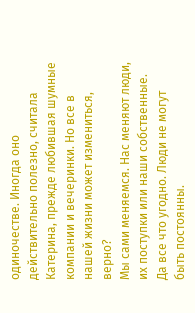одиночестве. Иногда оно действительно полезно, считала Катерина, прежде любившая шумные компании и вечеринки. Но все в нашей жизни может измениться, верно?
Мы сами меняемся. Нас меняют люди, их поступки или наши собственные. Да все что угодно. Люди не могут быть постоянны.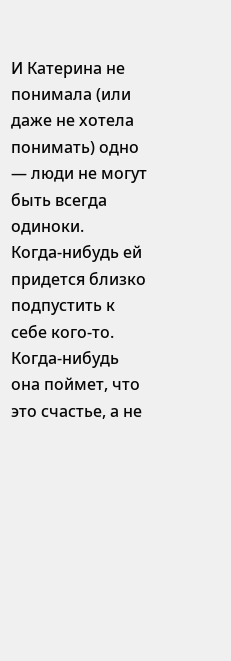И Катерина не понимала (или даже не хотела понимать) одно — люди не могут быть всегда одиноки.
Когда-нибудь ей придется близко подпустить к себе кого-то.
Когда-нибудь она поймет, что это счастье, а не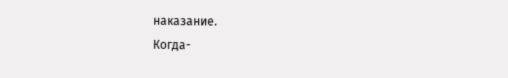наказание.
Когда-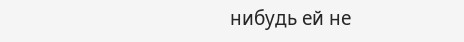нибудь ей не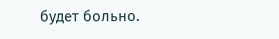будет больно.